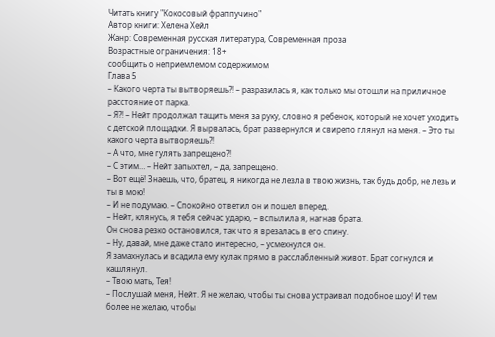Читать книгу "Кокосовый фраппучино"
Автор книги: Хелена Хейл
Жанр: Современная русская литература, Современная проза
Возрастные ограничения: 18+
сообщить о неприемлемом содержимом
Глава 5
– Какого черта ты вытворяешь?! – разразилась я, как только мы отошли на приличное расстояние от парка.
– Я?! – Нейт продолжал тащить меня за руку, словно я ребенок, который не хочет уходить с детской площадки. Я вырвалась, брат развернулся и свирепо глянул на меня. – Это ты какого черта вытворяешь?!
– А что, мне гулять запрещено?!
– С этим… – Нейт запыхтел, – да, запрещено.
– Вот ещё! Знаешь, что, братец, я никогда не лезла в твою жизнь, так будь добр, не лезь и ты в мою!
– И не подумаю. – Спокойно ответил он и пошел вперед.
– Нейт, клянусь, я тебя сейчас ударю, – вспылила я, нагнав брата.
Он снова резко остановился, так что я врезалась в его спину.
– Ну, давай, мне даже стало интересно, – усмехнулся он.
Я замахнулась и всадила ему кулак прямо в расслабленный живот. Брат согнулся и кашлянул.
– Твою мать, Тея!
– Послушай меня, Нейт. Я не желаю, чтобы ты снова устраивал подобное шоу! И тем более не желаю, чтобы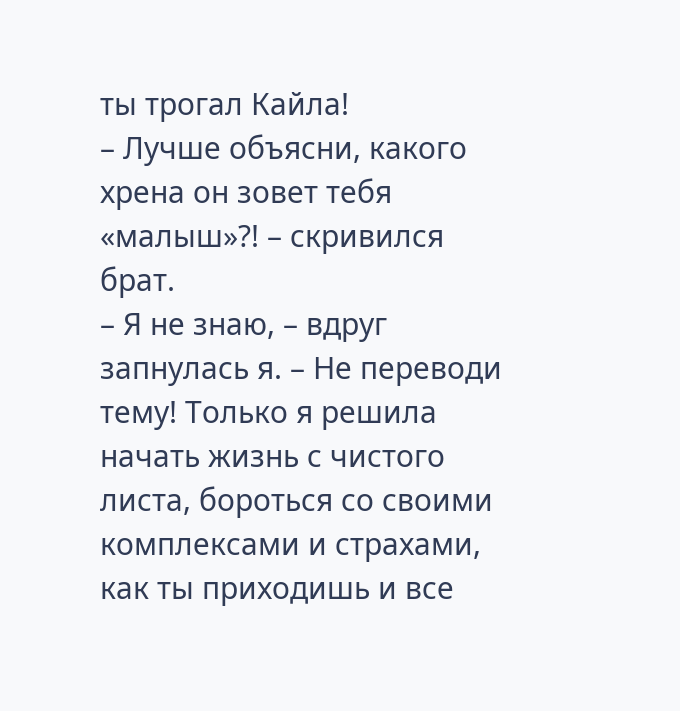ты трогал Кайла!
– Лучше объясни, какого хрена он зовет тебя «малыш»?! – скривился брат.
– Я не знаю, – вдруг запнулась я. – Не переводи тему! Только я решила начать жизнь с чистого листа, бороться со своими комплексами и страхами, как ты приходишь и все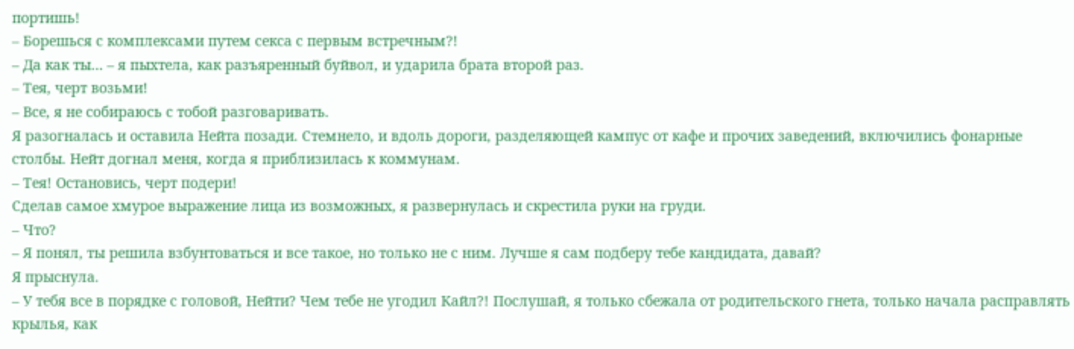портишь!
– Борешься с комплексами путем секса с первым встречным?!
– Да как ты… – я пыхтела, как разъяренный буйвол, и ударила брата второй раз.
– Тея, черт возьми!
– Все, я не собираюсь с тобой разговаривать.
Я разогналась и оставила Нейта позади. Стемнело, и вдоль дороги, разделяющей кампус от кафе и прочих заведений, включились фонарные столбы. Нейт догнал меня, когда я приблизилась к коммунам.
– Тея! Остановись, черт подери!
Сделав самое хмурое выражение лица из возможных, я развернулась и скрестила руки на груди.
– Что?
– Я понял, ты решила взбунтоваться и все такое, но только не с ним. Лучше я сам подберу тебе кандидата, давай?
Я прыснула.
– У тебя все в порядке с головой, Нейти? Чем тебе не угодил Кайл?! Послушай, я только сбежала от родительского гнета, только начала расправлять крылья, как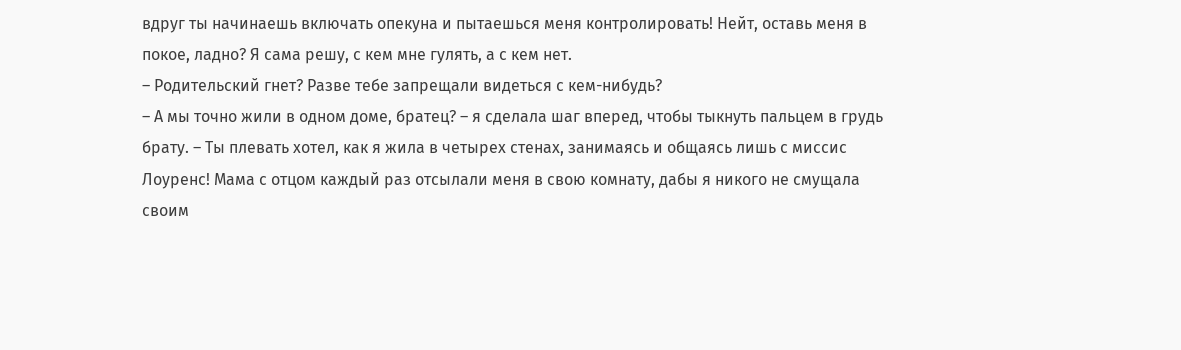вдруг ты начинаешь включать опекуна и пытаешься меня контролировать! Нейт, оставь меня в покое, ладно? Я сама решу, с кем мне гулять, а с кем нет.
– Родительский гнет? Разве тебе запрещали видеться с кем-нибудь?
– А мы точно жили в одном доме, братец? – я сделала шаг вперед, чтобы тыкнуть пальцем в грудь брату. – Ты плевать хотел, как я жила в четырех стенах, занимаясь и общаясь лишь с миссис Лоуренс! Мама с отцом каждый раз отсылали меня в свою комнату, дабы я никого не смущала своим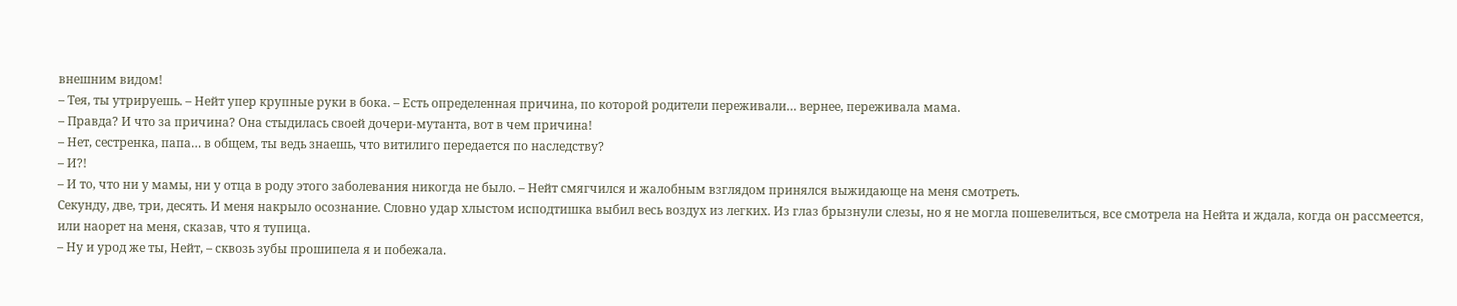внешним видом!
– Тея, ты утрируешь. – Нейт упер крупные руки в бока. – Есть определенная причина, по которой родители переживали… вернее, переживала мама.
– Правда? И что за причина? Она стыдилась своей дочери-мутанта, вот в чем причина!
– Нет, сестренка, папа… в общем, ты ведь знаешь, что витилиго передается по наследству?
– И?!
– И то, что ни у мамы, ни у отца в роду этого заболевания никогда не было. – Нейт смягчился и жалобным взглядом принялся выжидающе на меня смотреть.
Секунду, две, три, десять. И меня накрыло осознание. Словно удар хлыстом исподтишка выбил весь воздух из легких. Из глаз брызнули слезы, но я не могла пошевелиться, все смотрела на Нейта и ждала, когда он рассмеется, или наорет на меня, сказав, что я тупица.
– Ну и урод же ты, Нейт, – сквозь зубы прошипела я и побежала.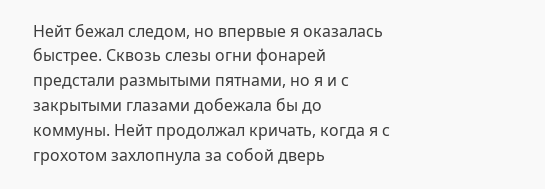Нейт бежал следом, но впервые я оказалась быстрее. Сквозь слезы огни фонарей предстали размытыми пятнами, но я и с закрытыми глазами добежала бы до коммуны. Нейт продолжал кричать, когда я с грохотом захлопнула за собой дверь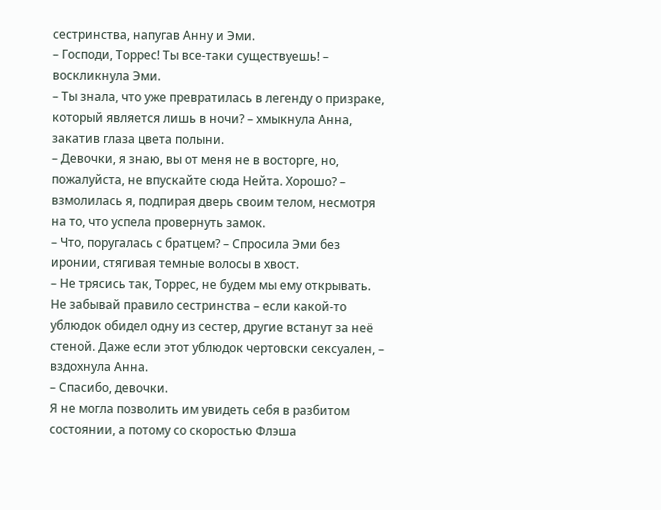сестринства, напугав Анну и Эми.
– Господи, Торрес! Ты все-таки существуешь! – воскликнула Эми.
– Ты знала, что уже превратилась в легенду о призраке, который является лишь в ночи? – хмыкнула Анна, закатив глаза цвета полыни.
– Девочки, я знаю, вы от меня не в восторге, но, пожалуйста, не впускайте сюда Нейта. Хорошо? – взмолилась я, подпирая дверь своим телом, несмотря на то, что успела провернуть замок.
– Что, поругалась с братцем? – Спросила Эми без иронии, стягивая темные волосы в хвост.
– Не трясись так, Торрес, не будем мы ему открывать. Не забывай правило сестринства – если какой-то ублюдок обидел одну из сестер, другие встанут за неё стеной. Даже если этот ублюдок чертовски сексуален, – вздохнула Анна.
– Спасибо, девочки.
Я не могла позволить им увидеть себя в разбитом состоянии, а потому со скоростью Флэша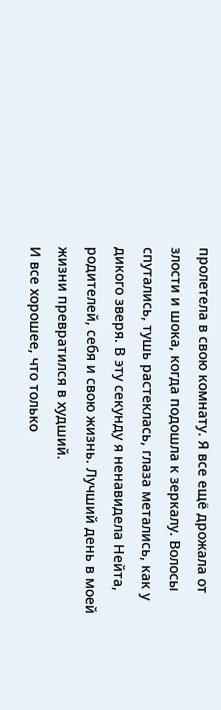пролетела в свою комнату. Я все ещё дрожала от злости и шока, когда подошла к зеркалу. Волосы спутались, тушь растеклась, глаза метались, как у дикого зверя. В эту секунду я ненавидела Нейта, родителей, себя и свою жизнь. Лучший день в моей жизни превратился в худший.
И все хорошее, что только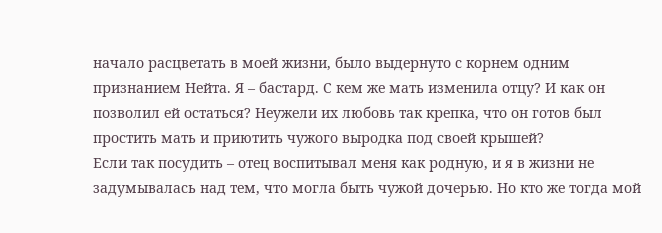начало расцветать в моей жизни, было выдернуто с корнем одним признанием Нейта. Я – бастард. С кем же мать изменила отцу? И как он позволил ей остаться? Неужели их любовь так крепка, что он готов был простить мать и приютить чужого выродка под своей крышей?
Если так посудить – отец воспитывал меня как родную, и я в жизни не задумывалась над тем, что могла быть чужой дочерью. Но кто же тогда мой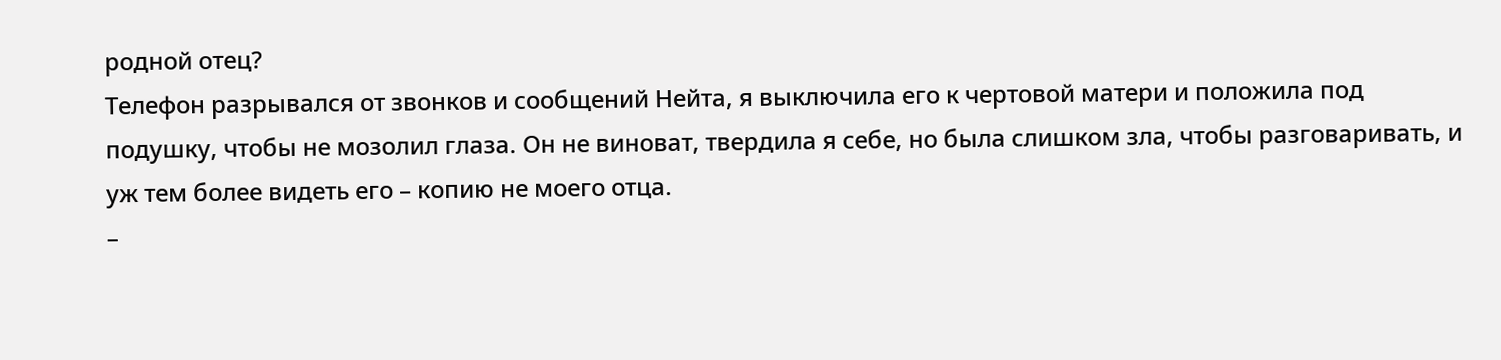родной отец?
Телефон разрывался от звонков и сообщений Нейта, я выключила его к чертовой матери и положила под подушку, чтобы не мозолил глаза. Он не виноват, твердила я себе, но была слишком зла, чтобы разговаривать, и уж тем более видеть его – копию не моего отца.
–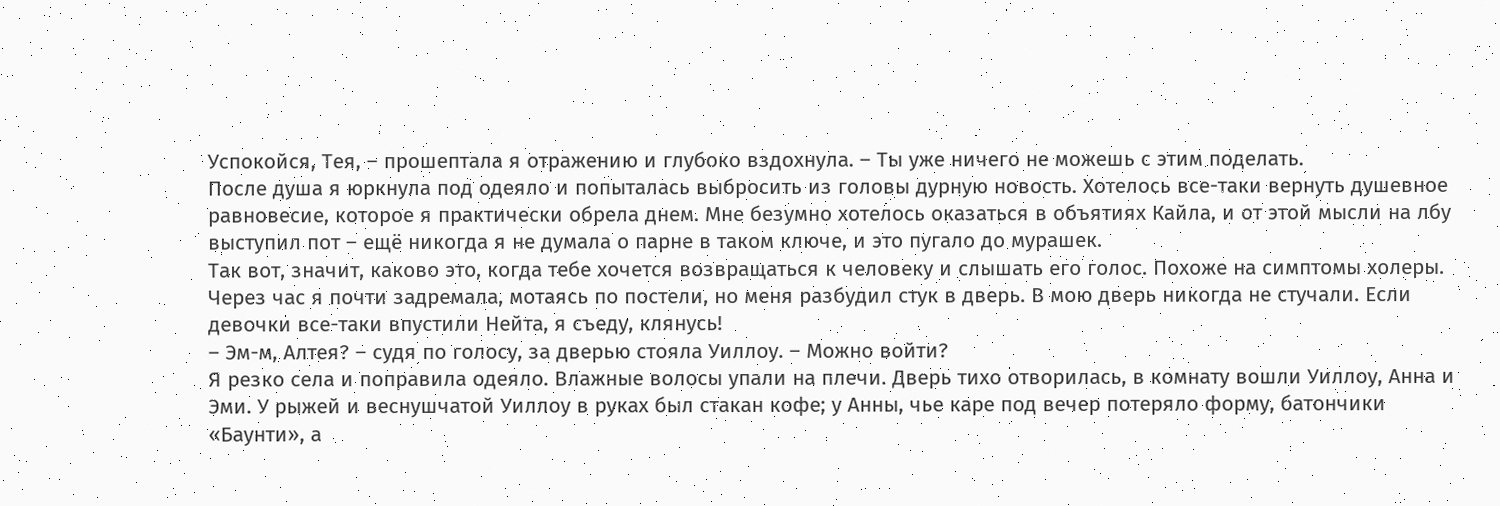Успокойся, Тея, – прошептала я отражению и глубоко вздохнула. – Ты уже ничего не можешь с этим поделать.
После душа я юркнула под одеяло и попыталась выбросить из головы дурную новость. Хотелось все-таки вернуть душевное равновесие, которое я практически обрела днем. Мне безумно хотелось оказаться в объятиях Кайла, и от этой мысли на лбу выступил пот – ещё никогда я не думала о парне в таком ключе, и это пугало до мурашек.
Так вот, значит, каково это, когда тебе хочется возвращаться к человеку и слышать его голос. Похоже на симптомы холеры.
Через час я почти задремала, мотаясь по постели, но меня разбудил стук в дверь. В мою дверь никогда не стучали. Если девочки все-таки впустили Нейта, я съеду, клянусь!
– Эм-м, Алтея? – судя по голосу, за дверью стояла Уиллоу. – Можно войти?
Я резко села и поправила одеяло. Влажные волосы упали на плечи. Дверь тихо отворилась, в комнату вошли Уиллоу, Анна и Эми. У рыжей и веснушчатой Уиллоу в руках был стакан кофе; у Анны, чье каре под вечер потеряло форму, батончики «Баунти», а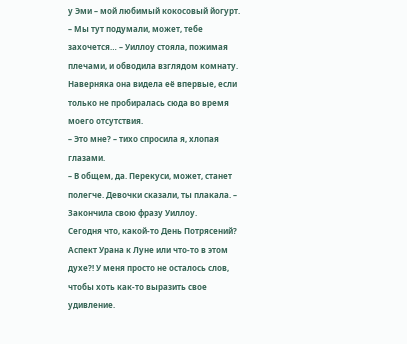у Эми – мой любимый кокосовый йогурт.
– Мы тут подумали, может, тебе захочется… – Уиллоу стояла, пожимая плечами, и обводила взглядом комнату. Наверняка она видела её впервые, если только не пробиралась сюда во время моего отсутствия.
– Это мне? – тихо спросила я, хлопая глазами.
– В общем, да. Перекуси, может, станет полегче. Девочки сказали, ты плакала. – Закончила свою фразу Уиллоу.
Сегодня что, какой-то День Потрясений? Аспект Урана к Луне или что-то в этом духе?! У меня просто не осталось слов, чтобы хоть как-то выразить свое удивление.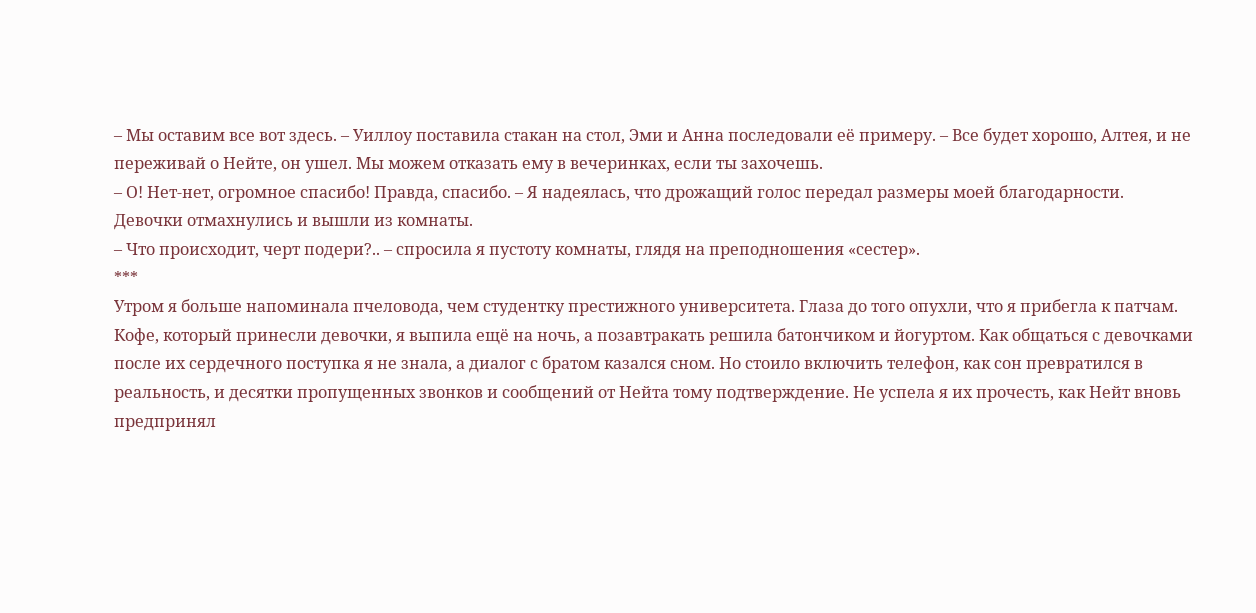– Мы оставим все вот здесь. – Уиллоу поставила стакан на стол, Эми и Анна последовали её примеру. – Все будет хорошо, Алтея, и не переживай о Нейте, он ушел. Мы можем отказать ему в вечеринках, если ты захочешь.
– О! Нет-нет, огромное спасибо! Правда, спасибо. – Я надеялась, что дрожащий голос передал размеры моей благодарности.
Девочки отмахнулись и вышли из комнаты.
– Что происходит, черт подери?.. – спросила я пустоту комнаты, глядя на преподношения «сестер».
***
Утром я больше напоминала пчеловода, чем студентку престижного университета. Глаза до того опухли, что я прибегла к патчам. Кофе, который принесли девочки, я выпила ещё на ночь, а позавтракать решила батончиком и йогуртом. Как общаться с девочками после их сердечного поступка я не знала, а диалог с братом казался сном. Но стоило включить телефон, как сон превратился в реальность, и десятки пропущенных звонков и сообщений от Нейта тому подтверждение. Не успела я их прочесть, как Нейт вновь предпринял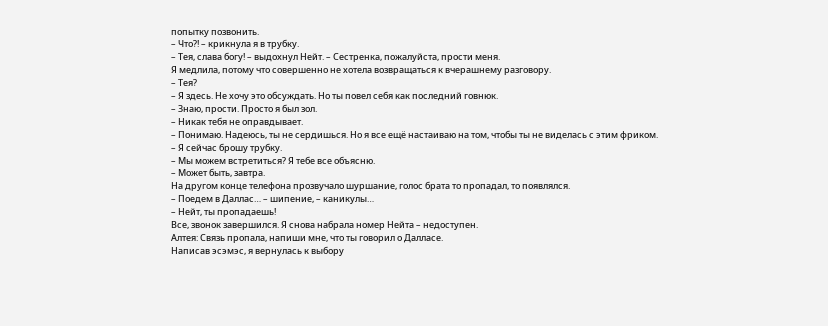попытку позвонить.
– Что?! – крикнула я в трубку.
– Тея, слава богу! – выдохнул Нейт. – Сестренка, пожалуйста, прости меня.
Я медлила, потому что совершенно не хотела возвращаться к вчерашнему разговору.
– Тея?
– Я здесь. Не хочу это обсуждать. Но ты повел себя как последний говнюк.
– Знаю, прости. Просто я был зол.
– Никак тебя не оправдывает.
– Понимаю. Надеюсь, ты не сердишься. Но я все ещё настаиваю на том, чтобы ты не виделась с этим фриком.
– Я сейчас брошу трубку.
– Мы можем встретиться? Я тебе все объясню.
– Может быть, завтра.
На другом конце телефона прозвучало шуршание, голос брата то пропадал, то появлялся.
– Поедем в Даллас… – шипение, – каникулы…
– Нейт, ты пропадаешь!
Все, звонок завершился. Я снова набрала номер Нейта – недоступен.
Алтея: Связь пропала, напиши мне, что ты говорил о Далласе.
Написав эсэмэс, я вернулась к выбору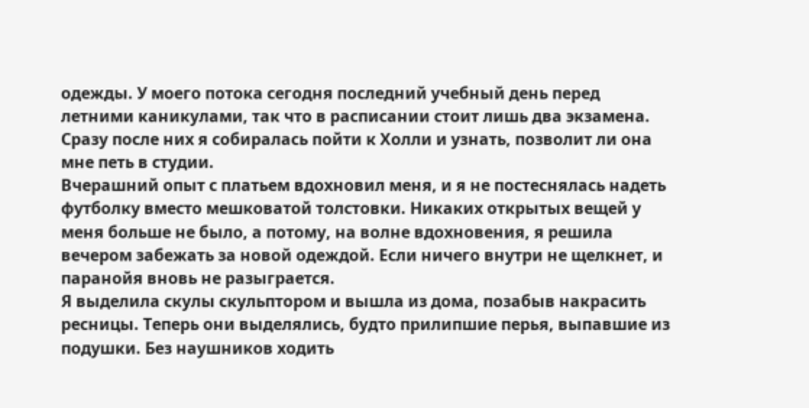одежды. У моего потока сегодня последний учебный день перед летними каникулами, так что в расписании стоит лишь два экзамена. Сразу после них я собиралась пойти к Холли и узнать, позволит ли она мне петь в студии.
Вчерашний опыт с платьем вдохновил меня, и я не постеснялась надеть футболку вместо мешковатой толстовки. Никаких открытых вещей у меня больше не было, а потому, на волне вдохновения, я решила вечером забежать за новой одеждой. Если ничего внутри не щелкнет, и паранойя вновь не разыграется.
Я выделила скулы скульптором и вышла из дома, позабыв накрасить ресницы. Теперь они выделялись, будто прилипшие перья, выпавшие из подушки. Без наушников ходить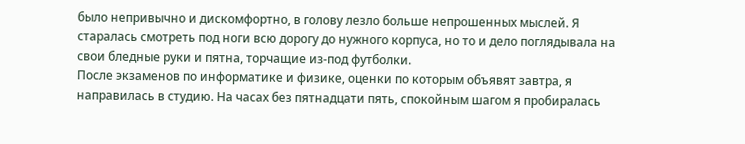было непривычно и дискомфортно, в голову лезло больше непрошенных мыслей. Я старалась смотреть под ноги всю дорогу до нужного корпуса, но то и дело поглядывала на свои бледные руки и пятна, торчащие из-под футболки.
После экзаменов по информатике и физике, оценки по которым объявят завтра, я направилась в студию. На часах без пятнадцати пять, спокойным шагом я пробиралась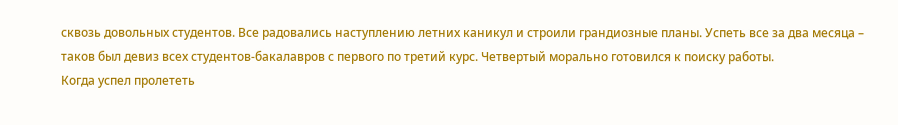сквозь довольных студентов. Все радовались наступлению летних каникул и строили грандиозные планы. Успеть все за два месяца – таков был девиз всех студентов-бакалавров с первого по третий курс. Четвертый морально готовился к поиску работы.
Когда успел пролететь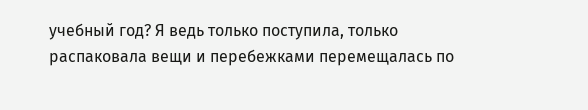учебный год? Я ведь только поступила, только распаковала вещи и перебежками перемещалась по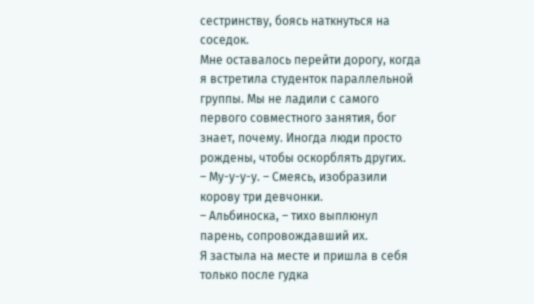сестринству, боясь наткнуться на соседок.
Мне оставалось перейти дорогу, когда я встретила студенток параллельной группы. Мы не ладили с самого первого совместного занятия, бог знает, почему. Иногда люди просто рождены, чтобы оскорблять других.
– Му-у-у-у. – Смеясь, изобразили корову три девчонки.
– Альбиноска, – тихо выплюнул парень, сопровождавший их.
Я застыла на месте и пришла в себя только после гудка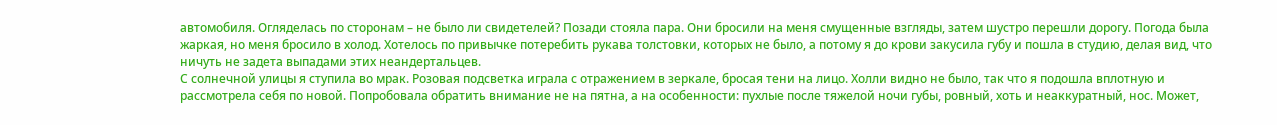автомобиля. Огляделась по сторонам – не было ли свидетелей? Позади стояла пара. Они бросили на меня смущенные взгляды, затем шустро перешли дорогу. Погода была жаркая, но меня бросило в холод. Хотелось по привычке потеребить рукава толстовки, которых не было, а потому я до крови закусила губу и пошла в студию, делая вид, что ничуть не задета выпадами этих неандертальцев.
С солнечной улицы я ступила во мрак. Розовая подсветка играла с отражением в зеркале, бросая тени на лицо. Холли видно не было, так что я подошла вплотную и рассмотрела себя по новой. Попробовала обратить внимание не на пятна, а на особенности: пухлые после тяжелой ночи губы, ровный, хоть и неаккуратный, нос. Может,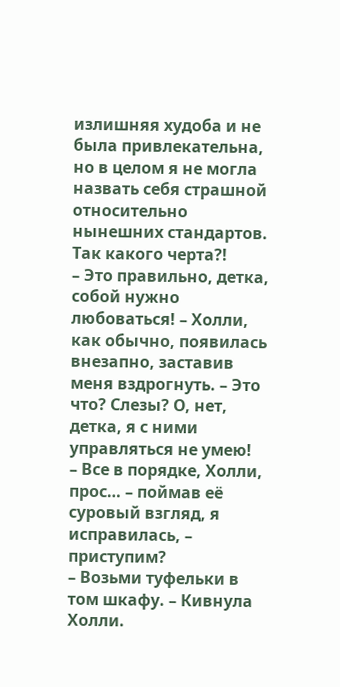излишняя худоба и не была привлекательна, но в целом я не могла назвать себя страшной относительно нынешних стандартов. Так какого черта?!
– Это правильно, детка, собой нужно любоваться! – Холли, как обычно, появилась внезапно, заставив меня вздрогнуть. – Это что? Слезы? О, нет, детка, я с ними управляться не умею!
– Все в порядке, Холли, прос… – поймав её суровый взгляд, я исправилась, – приступим?
– Возьми туфельки в том шкафу. – Кивнула Холли.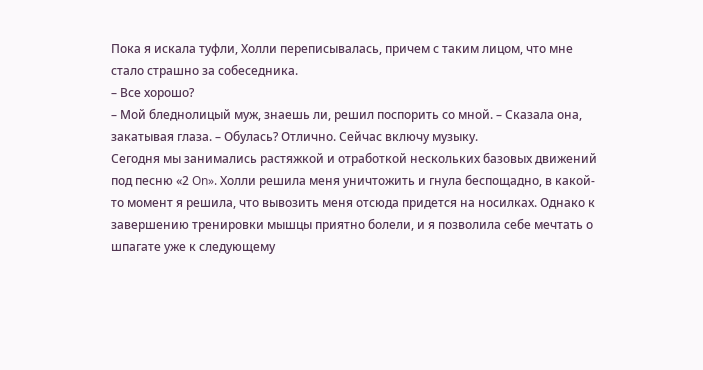Пока я искала туфли, Холли переписывалась, причем с таким лицом, что мне стало страшно за собеседника.
– Все хорошо?
– Мой бледнолицый муж, знаешь ли, решил поспорить со мной. – Сказала она, закатывая глаза. – Обулась? Отлично. Сейчас включу музыку.
Сегодня мы занимались растяжкой и отработкой нескольких базовых движений под песню «2 On». Холли решила меня уничтожить и гнула беспощадно, в какой-то момент я решила, что вывозить меня отсюда придется на носилках. Однако к завершению тренировки мышцы приятно болели, и я позволила себе мечтать о шпагате уже к следующему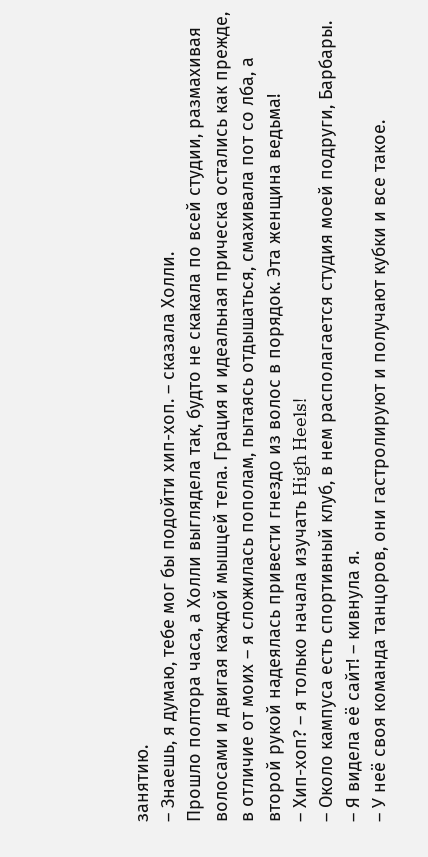занятию.
– Знаешь, я думаю, тебе мог бы подойти хип-хоп. – сказала Холли.
Прошло полтора часа, а Холли выглядела так, будто не скакала по всей студии, размахивая волосами и двигая каждой мышцей тела. Грация и идеальная прическа остались как прежде, в отличие от моих – я сложилась пополам, пытаясь отдышаться, смахивала пот со лба, а второй рукой надеялась привести гнездо из волос в порядок. Эта женщина ведьма!
– Хип-хоп? – я только начала изучать High Heels!
– Около кампуса есть спортивный клуб, в нем располагается студия моей подруги, Барбары.
– Я видела её сайт! – кивнула я.
– У неё своя команда танцоров, они гастролируют и получают кубки и все такое.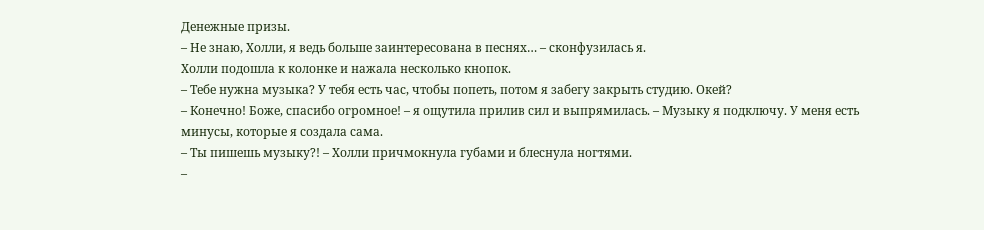Денежные призы.
– Не знаю, Холли, я ведь больше заинтересована в песнях… – сконфузилась я.
Холли подошла к колонке и нажала несколько кнопок.
– Тебе нужна музыка? У тебя есть час, чтобы попеть, потом я забегу закрыть студию. Окей?
– Конечно! Боже, спасибо огромное! – я ощутила прилив сил и выпрямилась. – Музыку я подключу. У меня есть минусы, которые я создала сама.
– Ты пишешь музыку?! – Холли причмокнула губами и блеснула ногтями.
–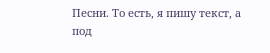Песни. То есть, я пишу текст, а под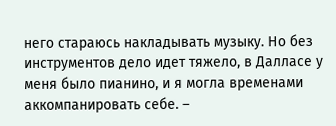него стараюсь накладывать музыку. Но без инструментов дело идет тяжело, в Далласе у меня было пианино, и я могла временами аккомпанировать себе. –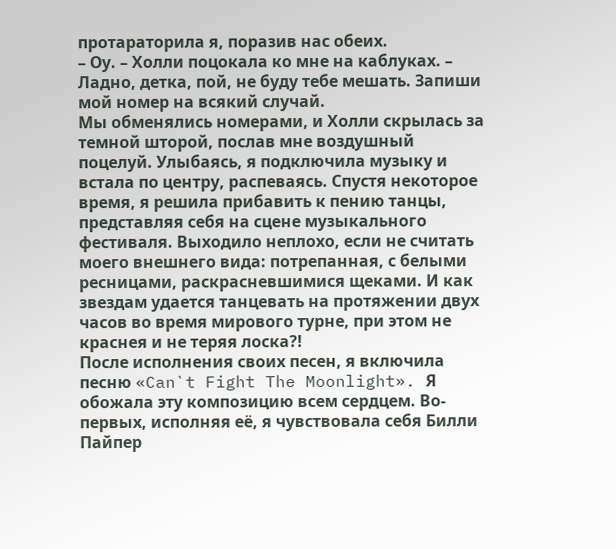протараторила я, поразив нас обеих.
– Оу. – Холли поцокала ко мне на каблуках. – Ладно, детка, пой, не буду тебе мешать. Запиши мой номер на всякий случай.
Мы обменялись номерами, и Холли скрылась за темной шторой, послав мне воздушный поцелуй. Улыбаясь, я подключила музыку и встала по центру, распеваясь. Спустя некоторое время, я решила прибавить к пению танцы, представляя себя на сцене музыкального фестиваля. Выходило неплохо, если не считать моего внешнего вида: потрепанная, с белыми ресницами, раскрасневшимися щеками. И как звездам удается танцевать на протяжении двух часов во время мирового турне, при этом не краснея и не теряя лоска?!
После исполнения своих песен, я включила песню «Can`t Fight The Moonlight». Я обожала эту композицию всем сердцем. Во-первых, исполняя её, я чувствовала себя Билли Пайпер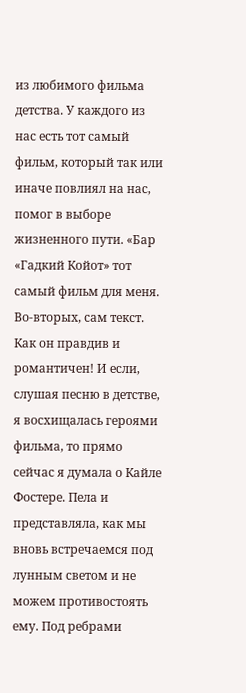из любимого фильма детства. У каждого из нас есть тот самый фильм, который так или иначе повлиял на нас, помог в выборе жизненного пути. «Бар «Гадкий Койот» тот самый фильм для меня.
Во-вторых, сам текст. Как он правдив и романтичен! И если, слушая песню в детстве, я восхищалась героями фильма, то прямо сейчас я думала о Кайле Фостере. Пела и представляла, как мы вновь встречаемся под лунным светом и не можем противостоять ему. Под ребрами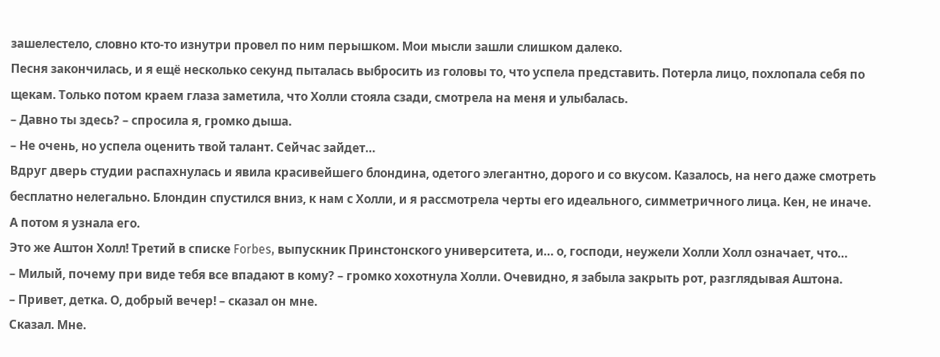зашелестело, словно кто-то изнутри провел по ним перышком. Мои мысли зашли слишком далеко.
Песня закончилась, и я ещё несколько секунд пыталась выбросить из головы то, что успела представить. Потерла лицо, похлопала себя по щекам. Только потом краем глаза заметила, что Холли стояла сзади, смотрела на меня и улыбалась.
– Давно ты здесь? – спросила я, громко дыша.
– Не очень, но успела оценить твой талант. Сейчас зайдет…
Вдруг дверь студии распахнулась и явила красивейшего блондина, одетого элегантно, дорого и со вкусом. Казалось, на него даже смотреть бесплатно нелегально. Блондин спустился вниз, к нам с Холли, и я рассмотрела черты его идеального, симметричного лица. Кен, не иначе. А потом я узнала его.
Это же Аштон Холл! Третий в списке Forbes, выпускник Принстонского университета, и… о, господи, неужели Холли Холл означает, что…
– Милый, почему при виде тебя все впадают в кому? – громко хохотнула Холли. Очевидно, я забыла закрыть рот, разглядывая Аштона.
– Привет, детка. О, добрый вечер! – сказал он мне.
Сказал. Мне.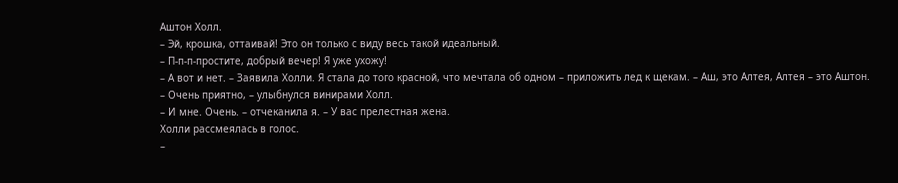Аштон Холл.
– Эй, крошка, оттаивай! Это он только с виду весь такой идеальный.
– П-п-п-простите, добрый вечер! Я уже ухожу!
– А вот и нет. – Заявила Холли. Я стала до того красной, что мечтала об одном – приложить лед к щекам. – Аш, это Алтея, Алтея – это Аштон.
– Очень приятно, – улыбнулся винирами Холл.
– И мне. Очень. – отчеканила я. – У вас прелестная жена.
Холли рассмеялась в голос.
–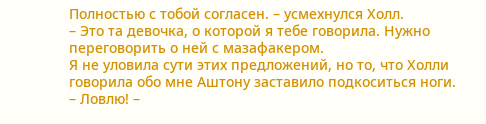Полностью с тобой согласен. – усмехнулся Холл.
– Это та девочка, о которой я тебе говорила. Нужно переговорить о ней с мазафакером.
Я не уловила сути этих предложений, но то, что Холли говорила обо мне Аштону заставило подкоситься ноги.
– Ловлю! –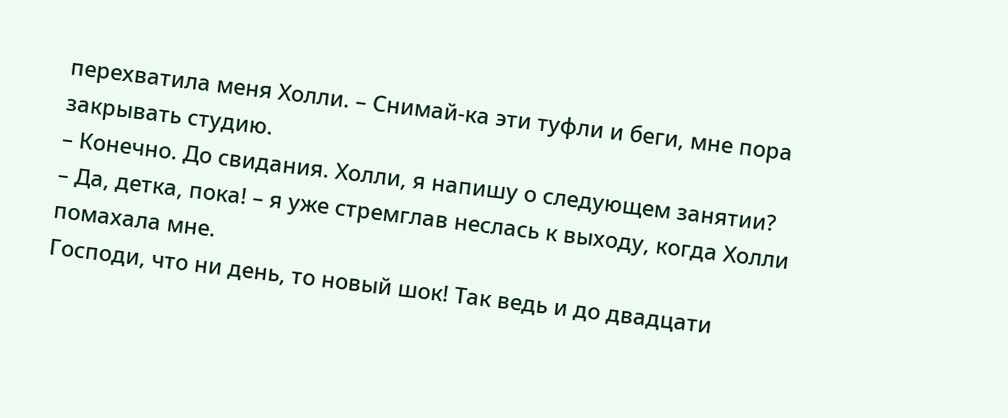перехватила меня Холли. – Снимай-ка эти туфли и беги, мне пора закрывать студию.
– Конечно. До свидания. Холли, я напишу о следующем занятии?
– Да, детка, пока! – я уже стремглав неслась к выходу, когда Холли помахала мне.
Господи, что ни день, то новый шок! Так ведь и до двадцати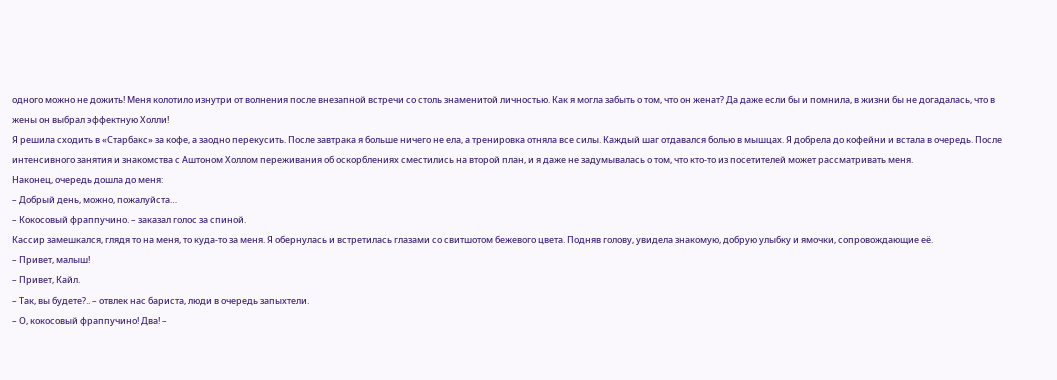одного можно не дожить! Меня колотило изнутри от волнения после внезапной встречи со столь знаменитой личностью. Как я могла забыть о том, что он женат? Да даже если бы и помнила, в жизни бы не догадалась, что в жены он выбрал эффектную Холли!
Я решила сходить в «Старбакс» за кофе, а заодно перекусить. После завтрака я больше ничего не ела, а тренировка отняла все силы. Каждый шаг отдавался болью в мышцах. Я добрела до кофейни и встала в очередь. После интенсивного занятия и знакомства с Аштоном Холлом переживания об оскорблениях сместились на второй план, и я даже не задумывалась о том, что кто-то из посетителей может рассматривать меня.
Наконец, очередь дошла до меня:
– Добрый день, можно, пожалуйста…
– Кокосовый фраппучино. – заказал голос за спиной.
Кассир замешкался, глядя то на меня, то куда-то за меня. Я обернулась и встретилась глазами со свитшотом бежевого цвета. Подняв голову, увидела знакомую, добрую улыбку и ямочки, сопровождающие её.
– Привет, малыш!
– Привет, Кайл.
– Так, вы будете?.. – отвлек нас бариста, люди в очередь запыхтели.
– О, кокосовый фраппучино! Два! –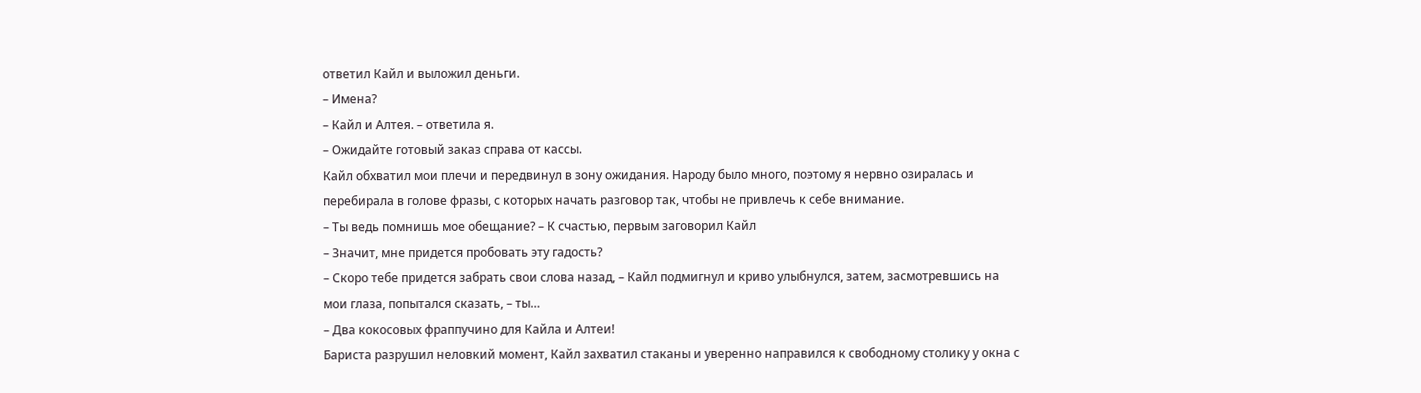ответил Кайл и выложил деньги.
– Имена?
– Кайл и Алтея. – ответила я.
– Ожидайте готовый заказ справа от кассы.
Кайл обхватил мои плечи и передвинул в зону ожидания. Народу было много, поэтому я нервно озиралась и перебирала в голове фразы, с которых начать разговор так, чтобы не привлечь к себе внимание.
– Ты ведь помнишь мое обещание? – К счастью, первым заговорил Кайл
– Значит, мне придется пробовать эту гадость?
– Скоро тебе придется забрать свои слова назад, – Кайл подмигнул и криво улыбнулся, затем, засмотревшись на мои глаза, попытался сказать, – ты…
– Два кокосовых фраппучино для Кайла и Алтеи!
Бариста разрушил неловкий момент, Кайл захватил стаканы и уверенно направился к свободному столику у окна с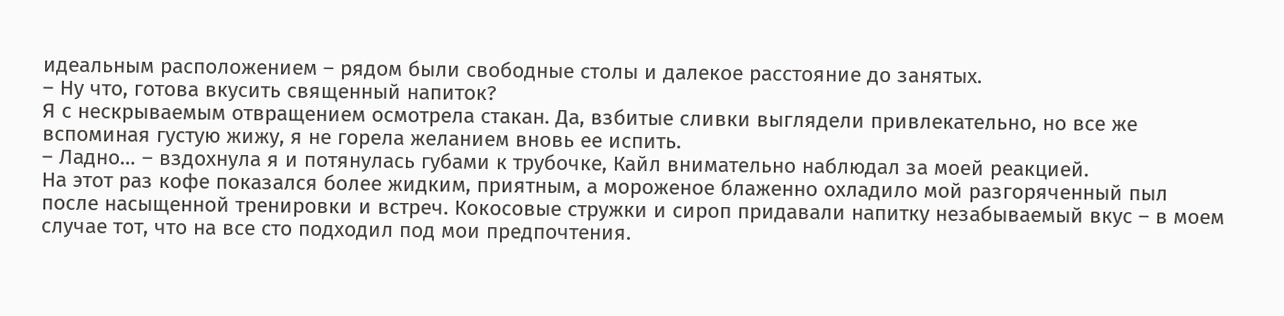идеальным расположением – рядом были свободные столы и далекое расстояние до занятых.
– Ну что, готова вкусить священный напиток?
Я с нескрываемым отвращением осмотрела стакан. Да, взбитые сливки выглядели привлекательно, но все же вспоминая густую жижу, я не горела желанием вновь ее испить.
– Ладно… – вздохнула я и потянулась губами к трубочке, Кайл внимательно наблюдал за моей реакцией.
На этот раз кофе показался более жидким, приятным, а мороженое блаженно охладило мой разгоряченный пыл после насыщенной тренировки и встреч. Кокосовые стружки и сироп придавали напитку незабываемый вкус – в моем случае тот, что на все сто подходил под мои предпочтения.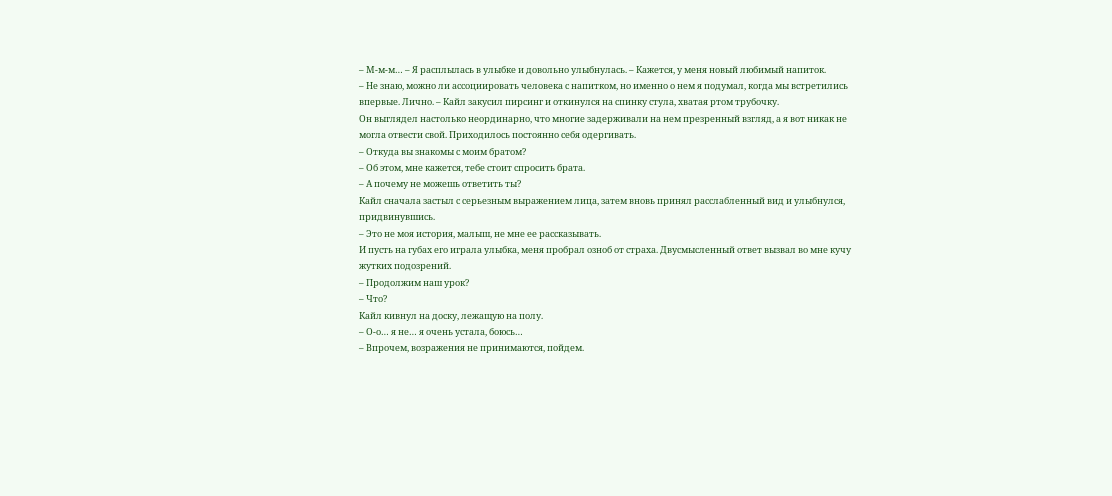– М-м-м… – Я расплылась в улыбке и довольно улыбнулась. – Кажется, у меня новый любимый напиток.
– Не знаю, можно ли ассоциировать человека с напитком, но именно о нем я подумал, когда мы встретились впервые. Лично. – Кайл закусил пирсинг и откинулся на спинку стула, хватая ртом трубочку.
Он выглядел настолько неординарно, что многие задерживали на нем презренный взгляд, а я вот никак не могла отвести свой. Приходилось постоянно себя одергивать.
– Откуда вы знакомы с моим братом?
– Об этом, мне кажется, тебе стоит спросить брата.
– А почему не можешь ответить ты?
Кайл сначала застыл с серьезным выражением лица, затем вновь принял расслабленный вид и улыбнулся, придвинувшись.
– Это не моя история, малыш, не мне ее рассказывать.
И пусть на губах его играла улыбка, меня пробрал озноб от страха. Двусмысленный ответ вызвал во мне кучу жутких подозрений.
– Продолжим наш урок?
– Что?
Кайл кивнул на доску, лежащую на полу.
– О-о… я не… я очень устала, боюсь…
– Впрочем, возражения не принимаются, пойдем.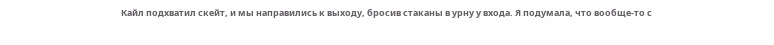Кайл подхватил скейт, и мы направились к выходу, бросив стаканы в урну у входа. Я подумала, что вообще-то с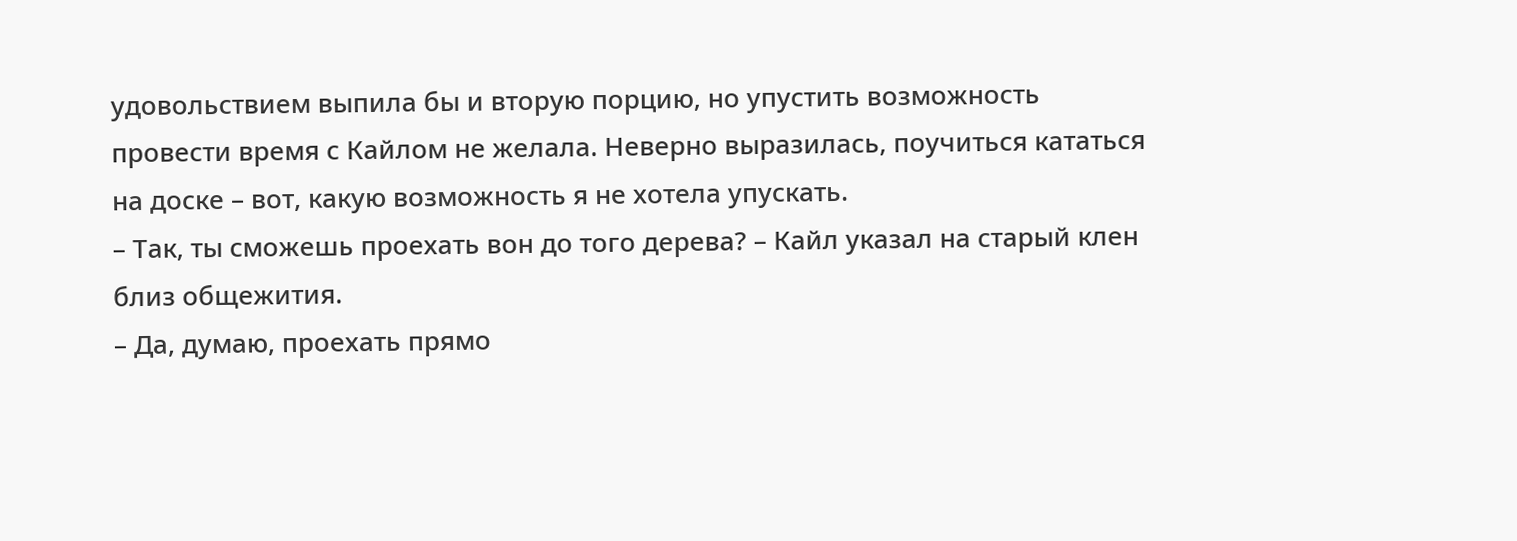удовольствием выпила бы и вторую порцию, но упустить возможность провести время с Кайлом не желала. Неверно выразилась, поучиться кататься на доске – вот, какую возможность я не хотела упускать.
– Так, ты сможешь проехать вон до того дерева? – Кайл указал на старый клен близ общежития.
– Да, думаю, проехать прямо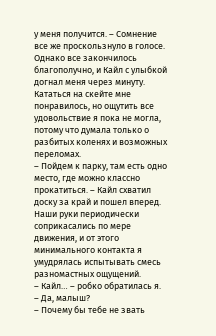у меня получится. – Сомнение все же проскользнуло в голосе.
Однако все закончилось благополучно, и Кайл с улыбкой догнал меня через минуту. Кататься на скейте мне понравилось, но ощутить все удовольствие я пока не могла, потому что думала только о разбитых коленях и возможных переломах.
– Пойдем к парку, там есть одно место, где можно классно прокатиться. – Кайл схватил доску за край и пошел вперед.
Наши руки периодически соприкасались по мере движения, и от этого минимального контакта я умудрялась испытывать смесь разномастных ощущений.
– Кайл… – робко обратилась я.
– Да, малыш?
– Почему бы тебе не звать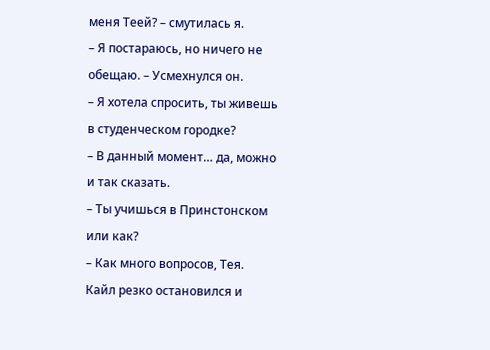меня Теей? – смутилась я.
– Я постараюсь, но ничего не обещаю. – Усмехнулся он.
– Я хотела спросить, ты живешь в студенческом городке?
– В данный момент… да, можно и так сказать.
– Ты учишься в Принстонском или как?
– Как много вопросов, Тея.
Кайл резко остановился и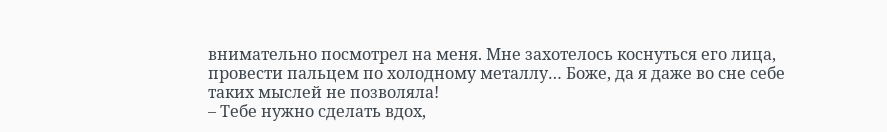внимательно посмотрел на меня. Мне захотелось коснуться его лица, провести пальцем по холодному металлу… Боже, да я даже во сне себе таких мыслей не позволяла!
– Тебе нужно сделать вдох,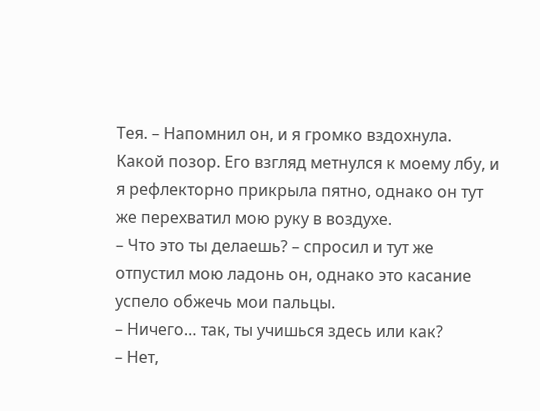Тея. – Напомнил он, и я громко вздохнула.
Какой позор. Его взгляд метнулся к моему лбу, и я рефлекторно прикрыла пятно, однако он тут же перехватил мою руку в воздухе.
– Что это ты делаешь? – спросил и тут же отпустил мою ладонь он, однако это касание успело обжечь мои пальцы.
– Ничего… так, ты учишься здесь или как?
– Нет,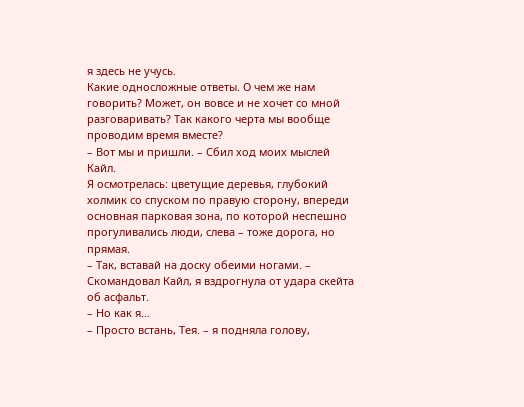я здесь не учусь.
Какие односложные ответы. О чем же нам говорить? Может, он вовсе и не хочет со мной разговаривать? Так какого черта мы вообще проводим время вместе?
– Вот мы и пришли. – Сбил ход моих мыслей Кайл.
Я осмотрелась: цветущие деревья, глубокий холмик со спуском по правую сторону, впереди основная парковая зона, по которой неспешно прогуливались люди, слева – тоже дорога, но прямая.
– Так, вставай на доску обеими ногами. – Скомандовал Кайл, я вздрогнула от удара скейта об асфальт.
– Но как я…
– Просто встань, Тея. – я подняла голову,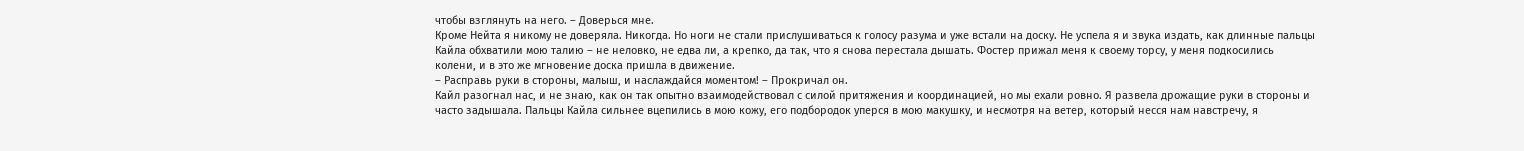чтобы взглянуть на него. – Доверься мне.
Кроме Нейта я никому не доверяла. Никогда. Но ноги не стали прислушиваться к голосу разума и уже встали на доску. Не успела я и звука издать, как длинные пальцы Кайла обхватили мою талию – не неловко, не едва ли, а крепко, да так, что я снова перестала дышать. Фостер прижал меня к своему торсу, у меня подкосились колени, и в это же мгновение доска пришла в движение.
– Расправь руки в стороны, малыш, и наслаждайся моментом! – Прокричал он.
Кайл разогнал нас, и не знаю, как он так опытно взаимодействовал с силой притяжения и координацией, но мы ехали ровно. Я развела дрожащие руки в стороны и часто задышала. Пальцы Кайла сильнее вцепились в мою кожу, его подбородок уперся в мою макушку, и несмотря на ветер, который несся нам навстречу, я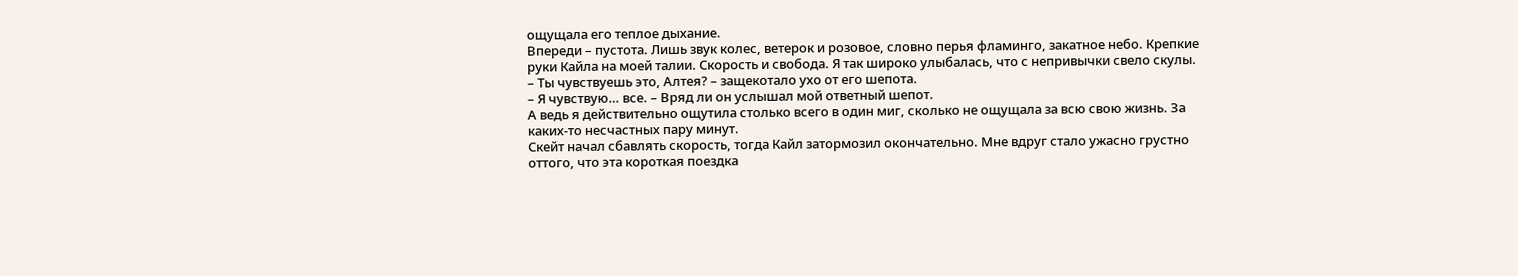ощущала его теплое дыхание.
Впереди – пустота. Лишь звук колес, ветерок и розовое, словно перья фламинго, закатное небо. Крепкие руки Кайла на моей талии. Скорость и свобода. Я так широко улыбалась, что с непривычки свело скулы.
– Ты чувствуешь это, Алтея? – защекотало ухо от его шепота.
– Я чувствую… все. – Вряд ли он услышал мой ответный шепот.
А ведь я действительно ощутила столько всего в один миг, сколько не ощущала за всю свою жизнь. За каких-то несчастных пару минут.
Скейт начал сбавлять скорость, тогда Кайл затормозил окончательно. Мне вдруг стало ужасно грустно оттого, что эта короткая поездка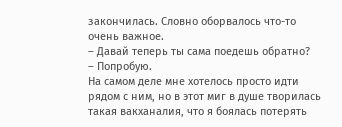закончилась. Словно оборвалось что-то очень важное.
– Давай теперь ты сама поедешь обратно?
– Попробую.
На самом деле мне хотелось просто идти рядом с ним, но в этот миг в душе творилась такая вакханалия, что я боялась потерять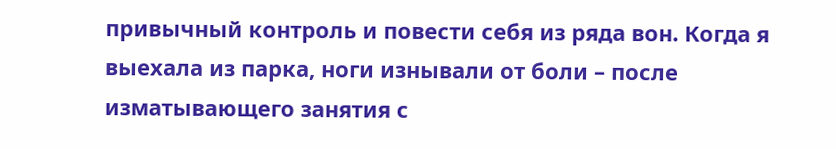привычный контроль и повести себя из ряда вон. Когда я выехала из парка, ноги изнывали от боли – после изматывающего занятия с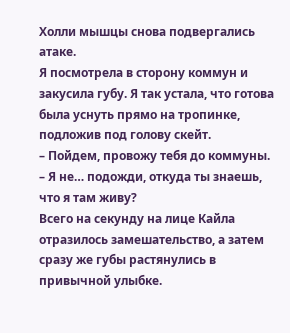Холли мышцы снова подвергались атаке.
Я посмотрела в сторону коммун и закусила губу. Я так устала, что готова была уснуть прямо на тропинке, подложив под голову скейт.
– Пойдем, провожу тебя до коммуны.
– Я не… подожди, откуда ты знаешь, что я там живу?
Всего на секунду на лице Кайла отразилось замешательство, а затем сразу же губы растянулись в привычной улыбке.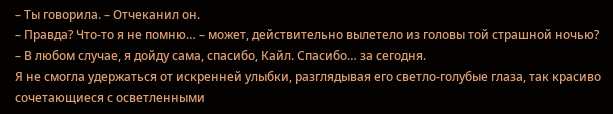– Ты говорила. – Отчеканил он.
– Правда? Что-то я не помню… – может, действительно вылетело из головы той страшной ночью? – В любом случае, я дойду сама, спасибо, Кайл. Спасибо… за сегодня.
Я не смогла удержаться от искренней улыбки, разглядывая его светло-голубые глаза, так красиво сочетающиеся с осветленными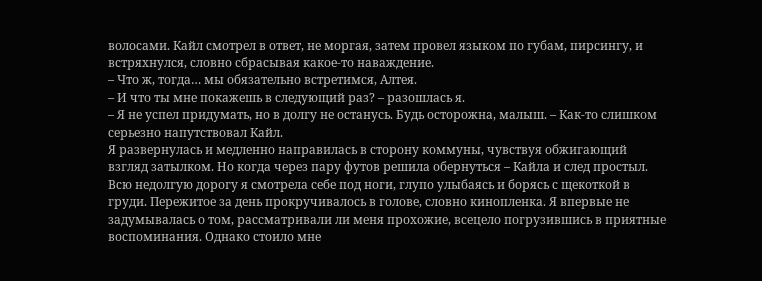волосами. Кайл смотрел в ответ, не моргая, затем провел языком по губам, пирсингу, и встряхнулся, словно сбрасывая какое-то наваждение.
– Что ж, тогда… мы обязательно встретимся, Алтея.
– И что ты мне покажешь в следующий раз? – разошлась я.
– Я не успел придумать, но в долгу не останусь. Будь осторожна, малыш. – Как-то слишком серьезно напутствовал Кайл.
Я развернулась и медленно направилась в сторону коммуны, чувствуя обжигающий взгляд затылком. Но когда через пару футов решила обернуться – Кайла и след простыл.
Всю недолгую дорогу я смотрела себе под ноги, глупо улыбаясь и борясь с щекоткой в груди. Пережитое за день прокручивалось в голове, словно кинопленка. Я впервые не задумывалась о том, рассматривали ли меня прохожие, всецело погрузившись в приятные воспоминания. Однако стоило мне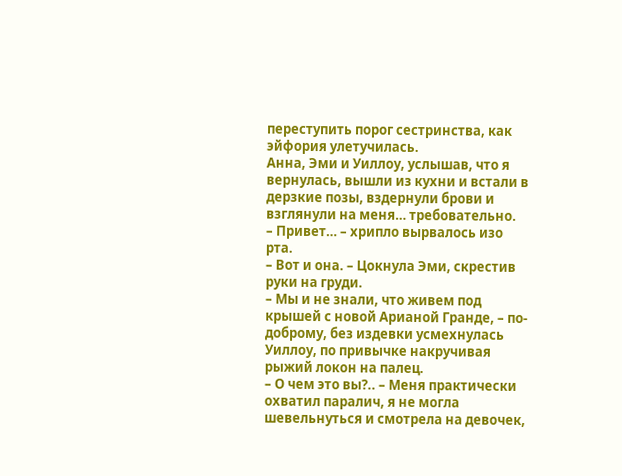переступить порог сестринства, как эйфория улетучилась.
Анна, Эми и Уиллоу, услышав, что я вернулась, вышли из кухни и встали в дерзкие позы, вздернули брови и взглянули на меня… требовательно.
– Привет… – хрипло вырвалось изо рта.
– Вот и она. – Цокнула Эми, скрестив руки на груди.
– Мы и не знали, что живем под крышей с новой Арианой Гранде, – по-доброму, без издевки усмехнулась Уиллоу, по привычке накручивая рыжий локон на палец.
– О чем это вы?.. – Меня практически охватил паралич, я не могла шевельнуться и смотрела на девочек,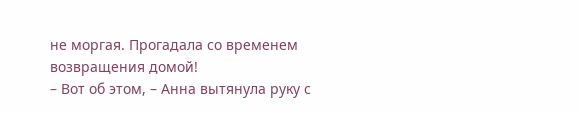не моргая. Прогадала со временем возвращения домой!
– Вот об этом, – Анна вытянула руку с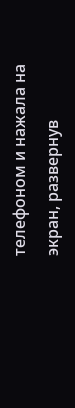телефоном и нажала на экран, развернув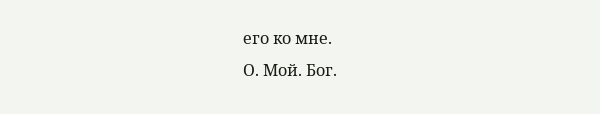его ко мне.
О. Мой. Бог.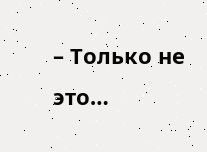– Только не это…